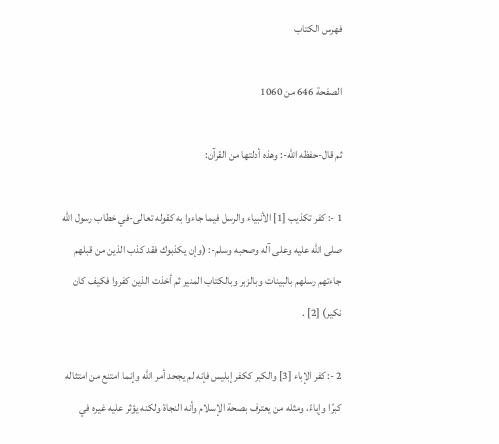فهرس الكتاب

الصفحة 646 من 1060

ثم قال-حفظه الله-: وهذه أدلتها من القرآن:

1 -: كفر تكذيب [1] الأنبياء والرسل فيما جاءوا به كقوله تعالى-في خطاب رسول الله صلى الله عليه وعلى آله وصحبه وسلم-: (وإن يكذبوك فقد كذب الذين من قبلهم جاءتهم رسلهم بالبينات وبالزبر وبالكتاب المنير ثم أخذت الذين كفروا فكيف كان نكير) [2] .

2 -: كفر الإباء [3] والكبر ككفر إبليس فإنه لم يجحد أمر الله وإنما امتنع من امتثاله كبرًا وإباءً، ومثله من يعترف بصحة الإسلام وأنه النجاة ولكنه يؤثر عليه غيره في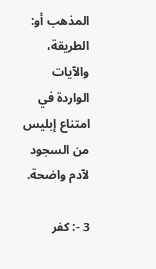المذهب أو: الطريقة، والآيات الواردة في امتناع إبليس من السجود لآدم واضحة.

3 -: كفر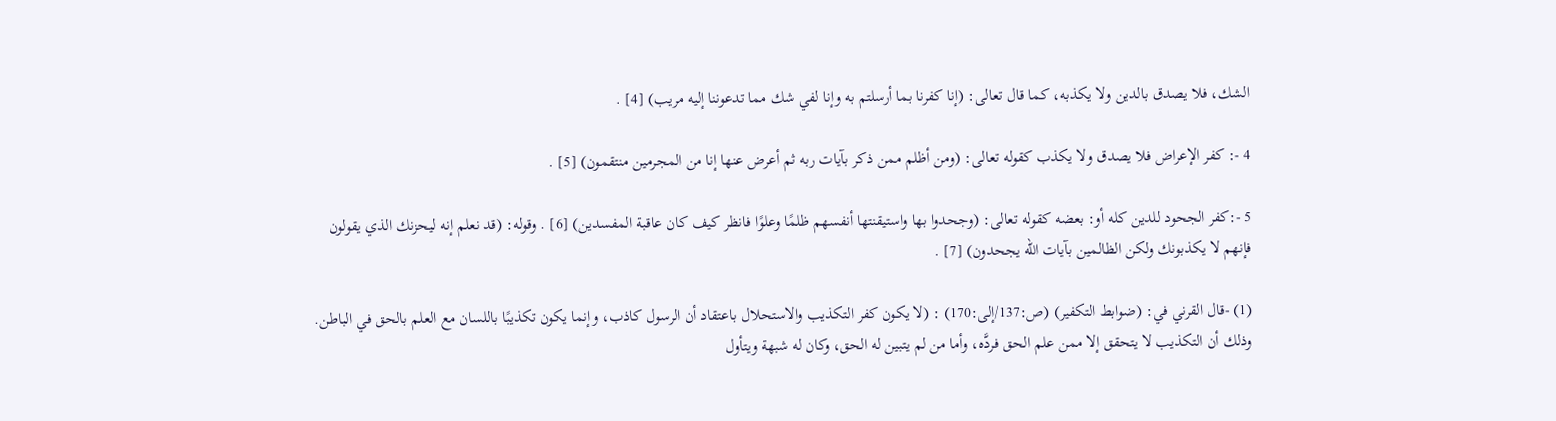الشك، فلا يصدق بالدين ولا يكذبه، كما قال تعالى: (إنا كفرنا بما أرسلتم به وإنا لفي شك مما تدعوننا إليه مريب) [4] .

4 -: كفر الإعراض فلا يصدق ولا يكذب كقوله تعالى: (ومن أظلم ممن ذكر بآيات ربه ثم أعرض عنها إنا من المجرمين منتقمون) [5] .

5 -:كفر الجحود للدين كله أو: بعضه كقوله تعالى: (وجحدوا بها واستيقنتها أنفسهم ظلمًا وعلوًا فانظر كيف كان عاقبة المفسدين) [6] . وقوله: (قد نعلم إنه ليحزنك الذي يقولون فإنهم لا يكذبونك ولكن الظالمين بآيات الله يجحدون) [7] .

(1) -قال القرني في: (ضوابط التكفير) (ص:137/إلى:170) : (لا يكون كفر التكذيب والاستحلال باعتقاد أن الرسول كاذب، وإنما يكون تكذيبًا باللسان مع العلم بالحق في الباطن. وذلك أن التكذيب لا يتحقق إلا ممن علم الحق فردَّه، وأما من لم يتبين له الحق، وكان له شبهة ويتأول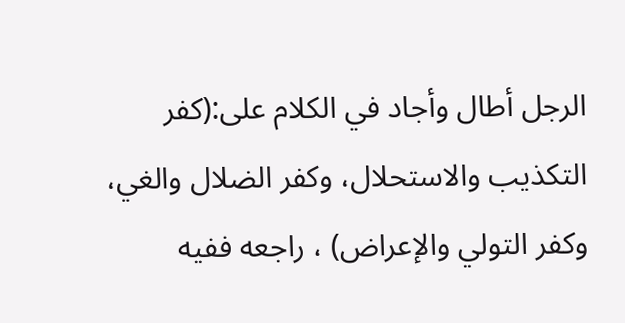الرجل أطال وأجاد في الكلام على:(كفر التكذيب والاستحلال، وكفر الضلال والغي، وكفر التولي والإعراض) ، راجعه ففيه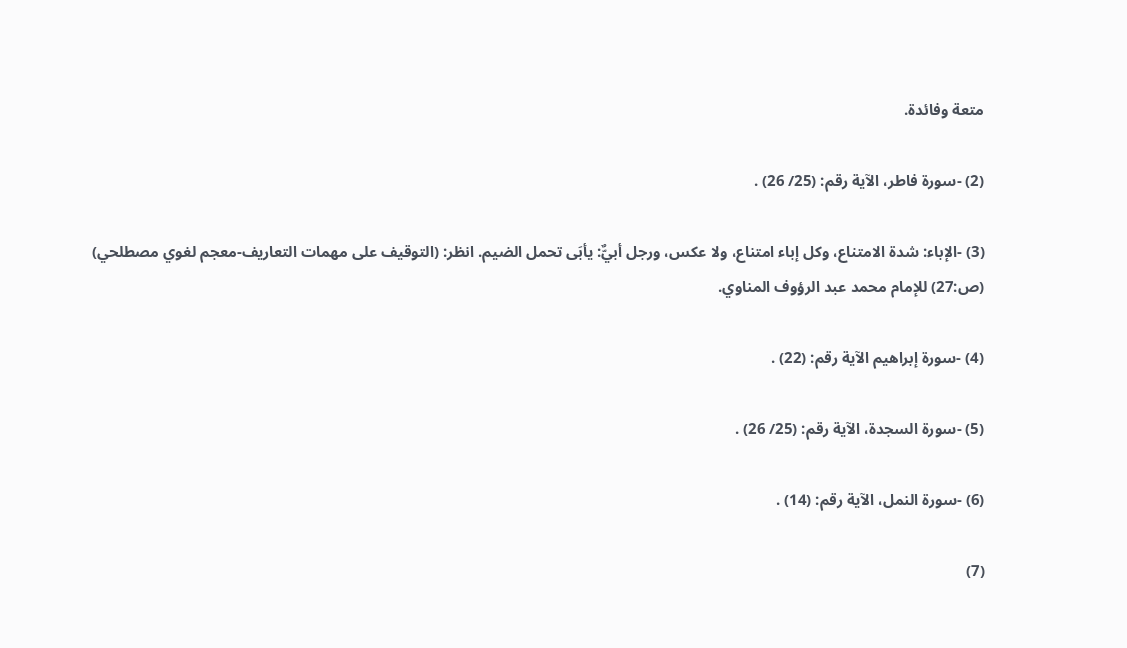متعة وفائدة.

(2) -سورة فاطر، الآية رقم: (25/ 26) .

(3) -الإباء: شدة الامتناع، وكل إباء امتناع، ولا عكس، ورجل أبيٌّ: يأبَى تحمل الضيم. انظر: (التوقيف على مهمات التعاريف-معجم لغوي مصطلحي) (ص:27) للإمام محمد عبد الرؤوف المناوي.

(4) -سورة إبراهيم الآية رقم: (22) .

(5) -سورة السجدة، الآية رقم: (25/ 26) .

(6) -سورة النمل، الآية رقم: (14) .

(7)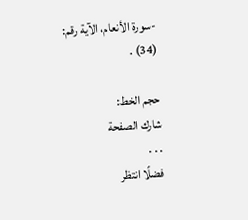-سورة الأنعام، الآية رقم: (34) .

حجم الخط:
شارك الصفحة
. . .
فضلًا انتظر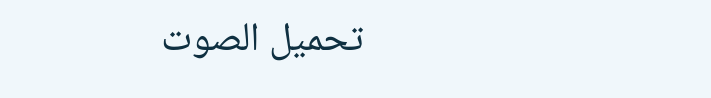تحميل الصوت